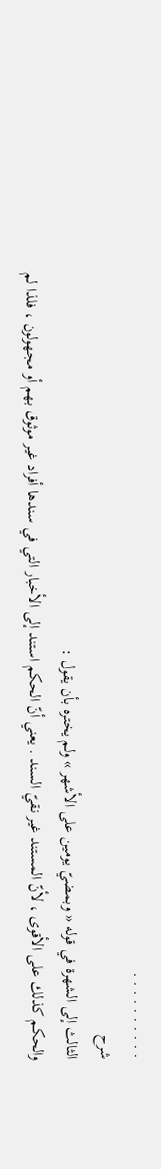. . . . . . . . . .
شرح
الثالث إلى الشهرة في قوله « وبمضيّ يومين على الأشهر » ولم يختره بأن يقول :
والحكم كذلك على الأقوى ، لأنّ المستند غير نقيّ السند . يعني أنّ الحكم استند إلى الأخبار التي في سندها أفراد غير موثوق بهم أو مجهولون ، فلذا لم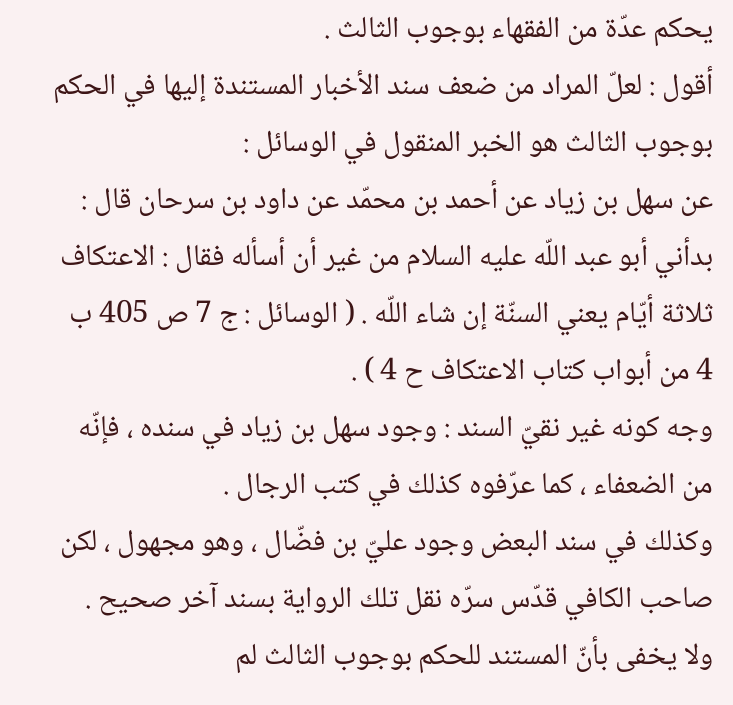يحكم عدّة من الفقهاء بوجوب الثالث .
أقول : لعلّ المراد من ضعف سند الأخبار المستندة إليها في الحكم بوجوب الثالث هو الخبر المنقول في الوسائل :
عن سهل بن زياد عن أحمد بن محمّد عن داود بن سرحان قال : بدأني أبو عبد اللّه عليه السلام من غير أن أسأله فقال : الاعتكاف ثلاثة أيّام يعني السنّة إن شاء اللّه . ( الوسائل : ج 7 ص 405 ب 4 من أبواب كتاب الاعتكاف ح 4 ) .
وجه كونه غير نقيّ السند : وجود سهل بن زياد في سنده ، فإنّه من الضعفاء ، كما عرّفوه كذلك في كتب الرجال .
وكذلك في سند البعض وجود عليّ بن فضّال ، وهو مجهول ، لكن صاحب الكافي قدّس سرّه نقل تلك الرواية بسند آخر صحيح .
ولا يخفى بأنّ المستند للحكم بوجوب الثالث لم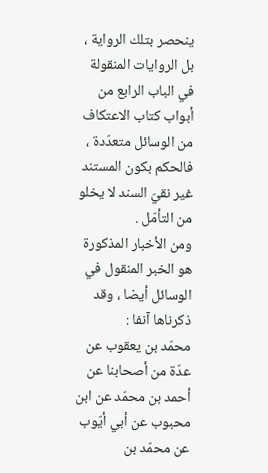ينحصر بتلك الرواية ، بل الروايات المنقولة في الباب الرابع من أبواب كتاب الاعتكاف من الوسائل متعدّدة ، فالحكم بكون المستند غير نقيّ السند لا يخلو من التأمّل .
ومن الأخبار المذكورة هو الخبر المنقول في الوسائل أيضا ، وقد ذكرناها آنفا :
محمّد بن يعقوب عن عدّة من أصحابنا عن أحمد بن محمّد عن ابن محبوب عن أبي أيّوب عن محمّد بن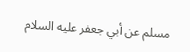مسلم عن أبي جعفر عليه السلام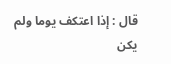قال : إذا اعتكف يوما ولم يكن